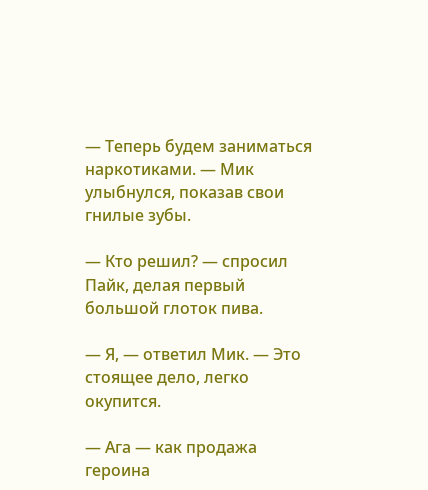— Теперь будем заниматься наркотиками. — Мик улыбнулся, показав свои гнилые зубы.

— Кто решил? — спросил Пайк, делая первый большой глоток пива.

— Я, — ответил Мик. — Это стоящее дело, легко окупится.

— Ага — как продажа героина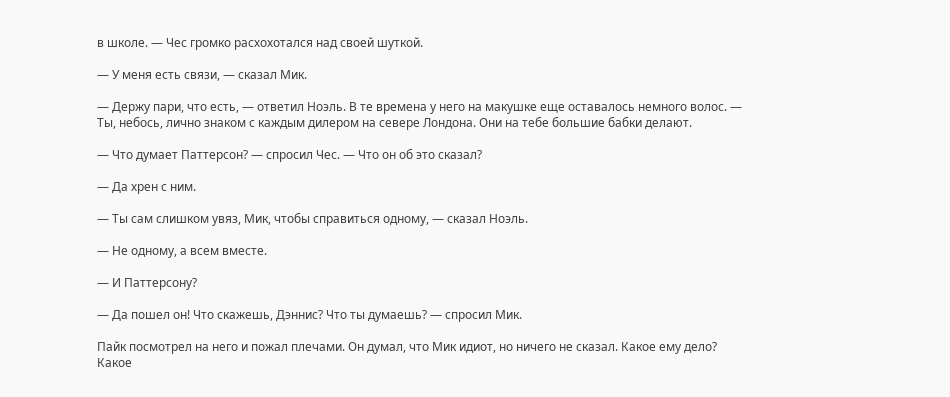в школе. — Чес громко расхохотался над своей шуткой.

— У меня есть связи, — сказал Мик.

— Держу пари, что есть, — ответил Ноэль. В те времена у него на макушке еще оставалось немного волос. — Ты, небось, лично знаком с каждым дилером на севере Лондона. Они на тебе большие бабки делают.

— Что думает Паттерсон? — спросил Чес. — Что он об это сказал?

— Да хрен с ним.

— Ты сам слишком увяз, Мик, чтобы справиться одному, — сказал Ноэль.

— Не одному, а всем вместе.

— И Паттерсону?

— Да пошел он! Что скажешь, Дэннис? Что ты думаешь? — спросил Мик.

Пайк посмотрел на него и пожал плечами. Он думал, что Мик идиот, но ничего не сказал. Какое ему дело? Какое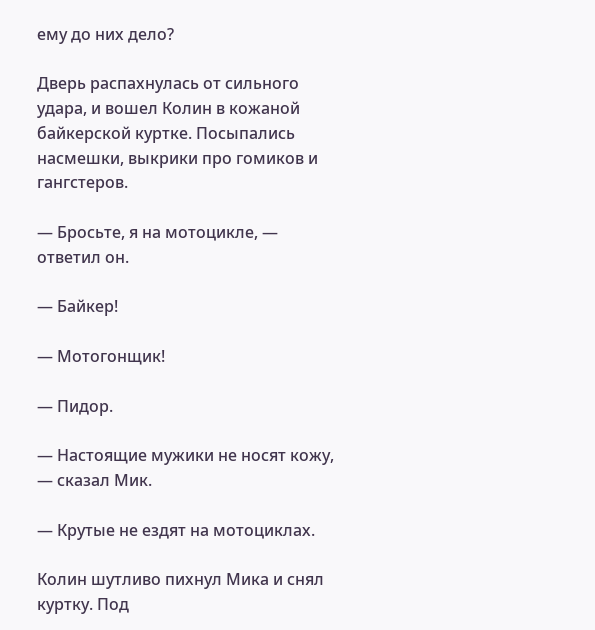ему до них дело?

Дверь распахнулась от сильного удара, и вошел Колин в кожаной байкерской куртке. Посыпались насмешки, выкрики про гомиков и гангстеров.

— Бросьте, я на мотоцикле, — ответил он.

— Байкер!

— Мотогонщик!

— Пидор.

— Настоящие мужики не носят кожу, — сказал Мик.

— Крутые не ездят на мотоциклах.

Колин шутливо пихнул Мика и снял куртку. Под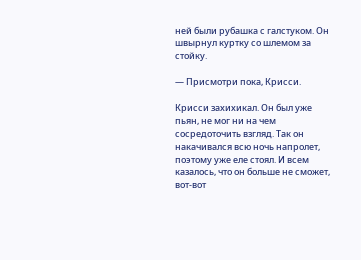ней были рубашка с галстуком. Он швырнул куртку со шлемом за стойку.

— Присмотри пока, Крисси.

Крисси захихикал. Он был уже пьян, не мог ни на чем сосредоточить взгляд. Так он накачивался всю ночь напролет, поэтому уже еле стоял. И всем казалось, что он больше не сможет, вот-вот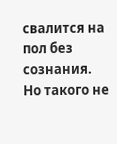свалится на пол без сознания. Но такого не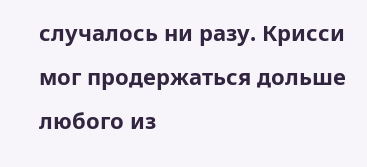случалось ни разу. Крисси мог продержаться дольше любого из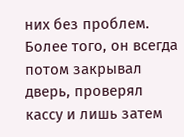них без проблем. Более того, он всегда потом закрывал дверь, проверял кассу и лишь затем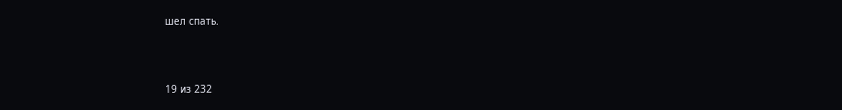шел спать.



19 из 232